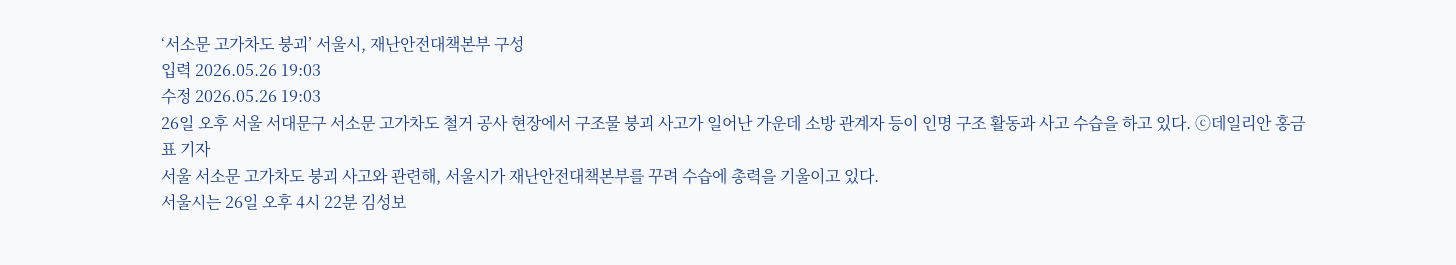‘서소문 고가차도 붕괴’ 서울시, 재난안전대책본부 구성
입력 2026.05.26 19:03
수정 2026.05.26 19:03
26일 오후 서울 서대문구 서소문 고가차도 철거 공사 현장에서 구조물 붕괴 사고가 일어난 가운데 소방 관계자 등이 인명 구조 활동과 사고 수습을 하고 있다. ⓒ데일리안 홍금표 기자
서울 서소문 고가차도 붕괴 사고와 관련해, 서울시가 재난안전대책본부를 꾸려 수습에 총력을 기울이고 있다.
서울시는 26일 오후 4시 22분 김성보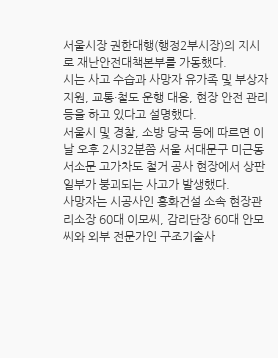서울시장 권한대행(행정2부시장)의 지시로 재난안전대책본부를 가동했다.
시는 사고 수습과 사망자 유가족 및 부상자 지원, 교통·철도 운행 대응, 현장 안전 관리 등을 하고 있다고 설명했다.
서울시 및 경찰, 소방 당국 등에 따르면 이날 오후 2시32분쯤 서울 서대문구 미근동 서소문 고가차도 철거 공사 현장에서 상판 일부가 붕괴되는 사고가 발생했다.
사망자는 시공사인 흥화건설 소속 현장관리소장 60대 이모씨, 감리단장 60대 안모씨와 외부 전문가인 구조기술사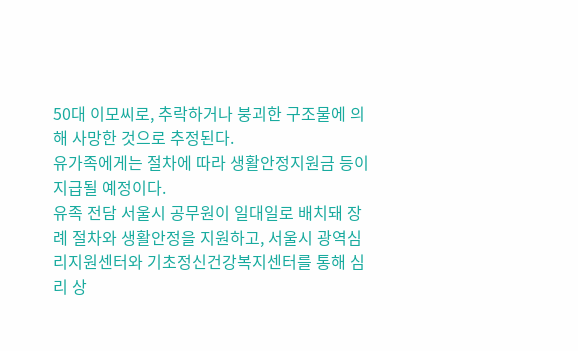50대 이모씨로, 추락하거나 붕괴한 구조물에 의해 사망한 것으로 추정된다.
유가족에게는 절차에 따라 생활안정지원금 등이 지급될 예정이다.
유족 전담 서울시 공무원이 일대일로 배치돼 장례 절차와 생활안정을 지원하고, 서울시 광역심리지원센터와 기초정신건강복지센터를 통해 심리 상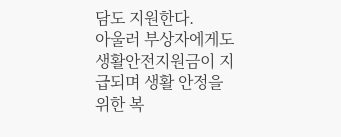담도 지원한다.
아울러 부상자에게도 생활안전지원금이 지급되며 생활 안정을 위한 복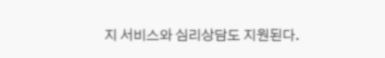지 서비스와 심리상담도 지원된다.